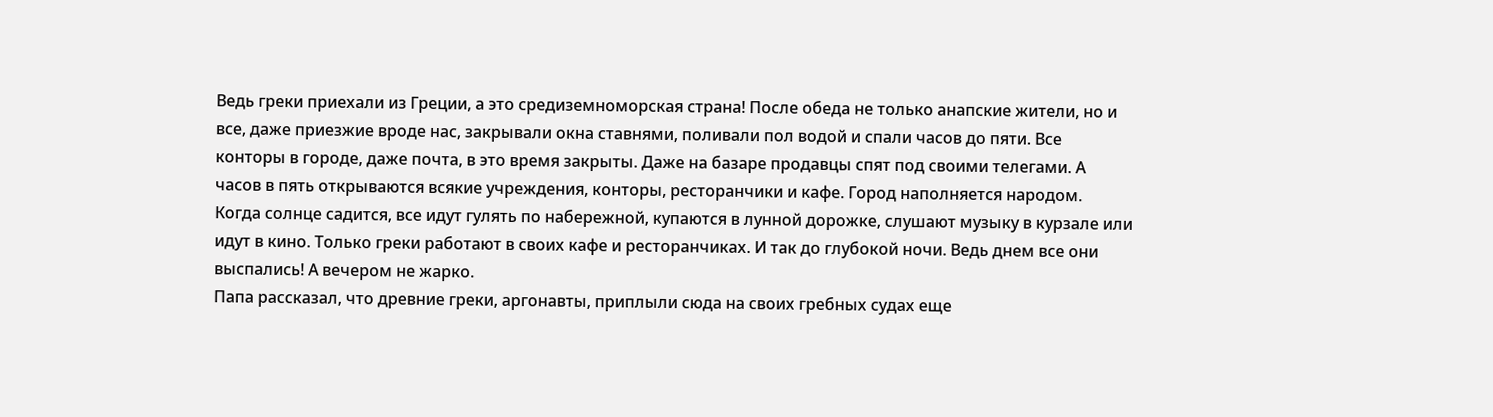Ведь греки приехали из Греции, а это средиземноморская страна! После обеда не только анапские жители, но и все, даже приезжие вроде нас, закрывали окна ставнями, поливали пол водой и спали часов до пяти. Все конторы в городе, даже почта, в это время закрыты. Даже на базаре продавцы спят под своими телегами. А часов в пять открываются всякие учреждения, конторы, ресторанчики и кафе. Город наполняется народом.
Когда солнце садится, все идут гулять по набережной, купаются в лунной дорожке, слушают музыку в курзале или идут в кино. Только греки работают в своих кафе и ресторанчиках. И так до глубокой ночи. Ведь днем все они выспались! А вечером не жарко.
Папа рассказал, что древние греки, аргонавты, приплыли сюда на своих гребных судах еще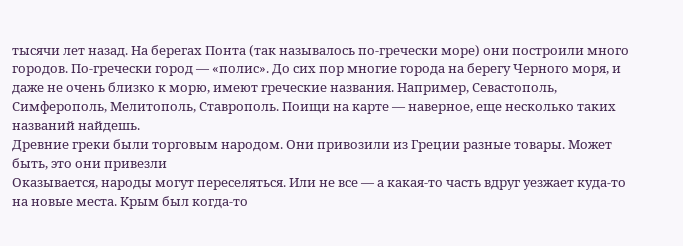тысячи лет назад. На берегах Понта (так называлось по-гречески море) они построили много городов. По-гречески город — «полис». До сих пор многие города на берегу Черного моря, и даже не очень близко к морю, имеют греческие названия. Например, Севастополь, Симферополь, Мелитополь, Ставрополь. Поищи на карте — наверное, еще несколько таких названий найдешь.
Древние греки были торговым народом. Они привозили из Греции разные товары. Может быть, это они привезли
Оказывается, народы могут переселяться. Или не все — а какая-то часть вдруг уезжает куда-то на новые места. Крым был когда-то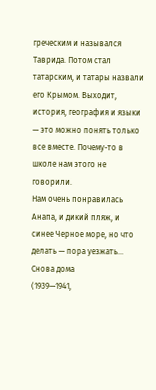греческим и назывался Таврида. Потом стал татарским, и татары назвали его Крымом. Выходит, история, география и языки — это можно понять только все вместе. Почему-то в школе нам этого не говорили.
Нам очень понравилась Анапа, и дикий пляж, и синее Черное море, но что делать — пора уезжать…
Снова дома
(1939—1941,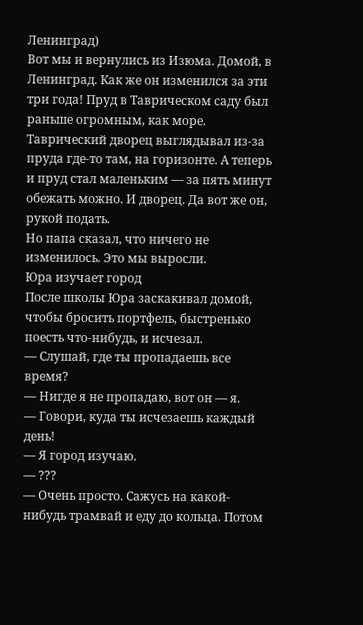Ленинград)
Вот мы и вернулись из Изюма. Домой, в Ленинград. Как же он изменился за эти три года! Пруд в Таврическом саду был раньше огромным, как море. Таврический дворец выглядывал из-за пруда где-то там, на горизонте. А теперь и пруд стал маленьким — за пять минут обежать можно. И дворец. Да вот же он, рукой подать.
Но папа сказал, что ничего не изменилось. Это мы выросли.
Юра изучает город
После школы Юра заскакивал домой, чтобы бросить портфель, быстренько поесть что-нибудь, и исчезал.
— Слушай, где ты пропадаешь все время?
— Нигде я не пропадаю, вот он — я.
— Говори, куда ты исчезаешь каждый день!
— Я город изучаю.
— ???
— Очень просто. Сажусь на какой-нибудь трамвай и еду до кольца. Потом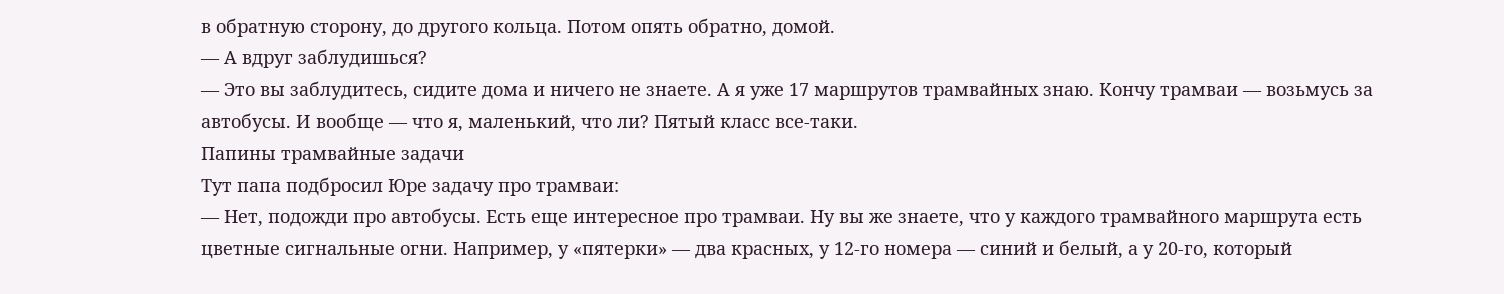в обратную сторону, до другого кольца. Потом опять обратно, домой.
— А вдруг заблудишься?
— Это вы заблудитесь, сидите дома и ничего не знаете. А я уже 17 маршрутов трамвайных знаю. Кончу трамваи — возьмусь за автобусы. И вообще — что я, маленький, что ли? Пятый класс все-таки.
Папины трамвайные задачи
Тут папа подбросил Юре задачу про трамваи:
— Нет, подожди про автобусы. Есть еще интересное про трамваи. Ну вы же знаете, что у каждого трамвайного маршрута есть цветные сигнальные огни. Например, у «пятерки» — два красных, у 12-го номера — синий и белый, а у 20-го, который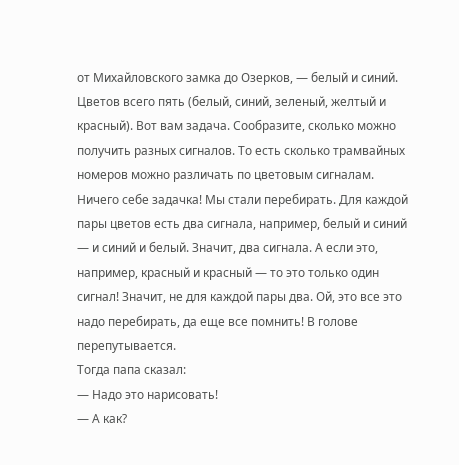от Михайловского замка до Озерков, — белый и синий. Цветов всего пять (белый, синий, зеленый, желтый и красный). Вот вам задача. Сообразите, сколько можно получить разных сигналов. То есть сколько трамвайных номеров можно различать по цветовым сигналам.
Ничего себе задачка! Мы стали перебирать. Для каждой пары цветов есть два сигнала, например, белый и синий — и синий и белый. Значит, два сигнала. А если это, например, красный и красный — то это только один сигнал! Значит, не для каждой пары два. Ой, это все это надо перебирать, да еще все помнить! В голове перепутывается.
Тогда папа сказал:
— Надо это нарисовать!
— А как?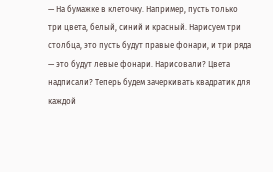— На бумажке в клеточку. Например, пусть только три цвета, белый, синий и красный. Нарисуем три столбца, это пусть будут правые фонари, и три ряда — это будут левые фонари. Нарисовали? Цвета надписали? Теперь будем зачеркивать квадратик для каждой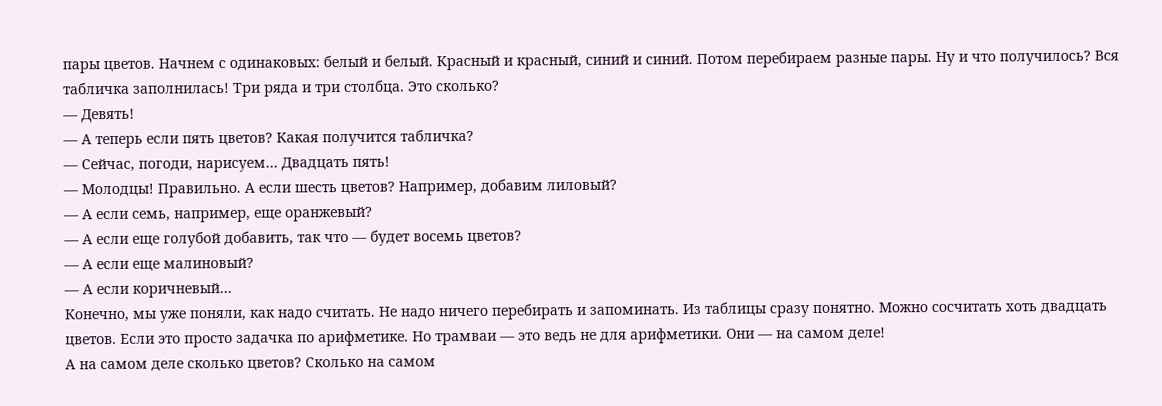пары цветов. Начнем с одинаковых: белый и белый. Красный и красный, синий и синий. Потом перебираем разные пары. Ну и что получилось? Вся табличка заполнилась! Три ряда и три столбца. Это сколько?
— Девять!
— А теперь если пять цветов? Какая получится табличка?
— Сейчас, погоди, нарисуем… Двадцать пять!
— Молодцы! Правильно. А если шесть цветов? Например, добавим лиловый?
— А если семь, например, еще оранжевый?
— А если еще голубой добавить, так что — будет восемь цветов?
— А если еще малиновый?
— А если коричневый…
Конечно, мы уже поняли, как надо считать. Не надо ничего перебирать и запоминать. Из таблицы сразу понятно. Можно сосчитать хоть двадцать цветов. Если это просто задачка по арифметике. Но трамваи — это ведь не для арифметики. Они — на самом деле!
А на самом деле сколько цветов? Сколько на самом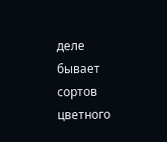деле бывает сортов цветного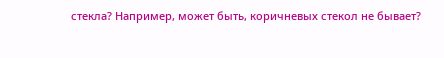стекла? Например, может быть, коричневых стекол не бывает?